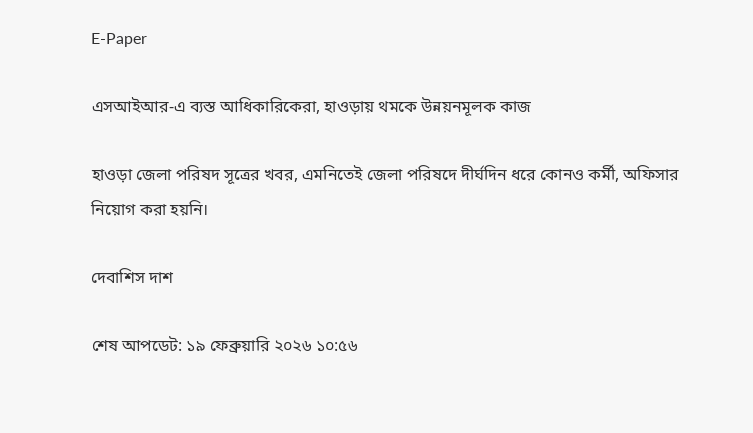E-Paper

এসআইআর-এ ব্যস্ত আধিকারিকেরা, হাওড়ায় থমকে উন্নয়নমূলক কাজ

হাওড়া জেলা পরিষদ সূত্রের খবর, এমনিতেই জেলা পরিষদে দীর্ঘদিন ধরে কোনও কর্মী, অফিসার নিয়োগ করা হয়নি।

দেবাশিস দাশ

শেষ আপডেট: ১৯ ফেব্রুয়ারি ২০২৬ ১০:৫৬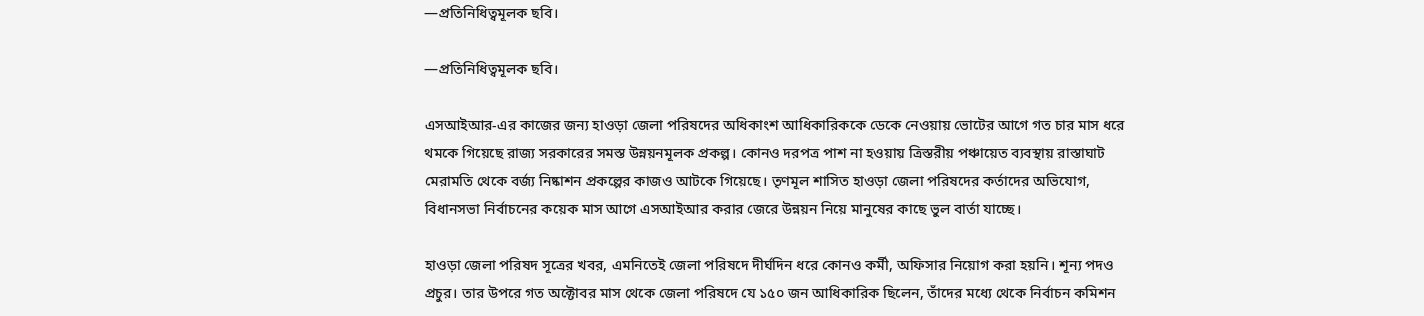—প্রতিনিধিত্বমূলক ছবি।

—প্রতিনিধিত্বমূলক ছবি।

এসআইআর-এর কাজের জন্য হাওড়া জেলা পরিষদের অধিকাংশ আধিকারিককে ডেকে নেওয়ায় ভোটের আগে গত চার মাস ধরে থমকে গিয়েছে রাজ্য সরকারের সমস্ত উন্নয়নমূলক প্রকল্প। কোনও দরপত্র পাশ না হওয়ায় ত্রিস্তরীয় পঞ্চায়েত ব্যবস্থায় রাস্তাঘাট মেরামতি থেকে বর্জ্য নিষ্কাশন প্রকল্পের কাজও আটকে গিয়েছে। তৃণমূল শাসিত হাওড়া জেলা পরিষদের কর্তাদের অভিযোগ, বিধানসভা নির্বাচনের কয়েক মাস আগে এসআইআর করার জেরে উন্নয়ন নিয়ে মানুষের কাছে ভুল বার্তা যাচ্ছে।

হাওড়া জেলা পরিষদ সূত্রের খবর, এমনিতেই জেলা পরিষদে দীর্ঘদিন ধরে কোনও কর্মী, অফিসার নিয়োগ করা হয়নি। শূন্য পদও প্রচুর। তার উপরে গত অক্টোবর মাস থেকে জেলা পরিষদে যে ১৫০ জন আধিকারিক ছিলেন, তাঁদের মধ্যে থেকে নির্বাচন কমিশন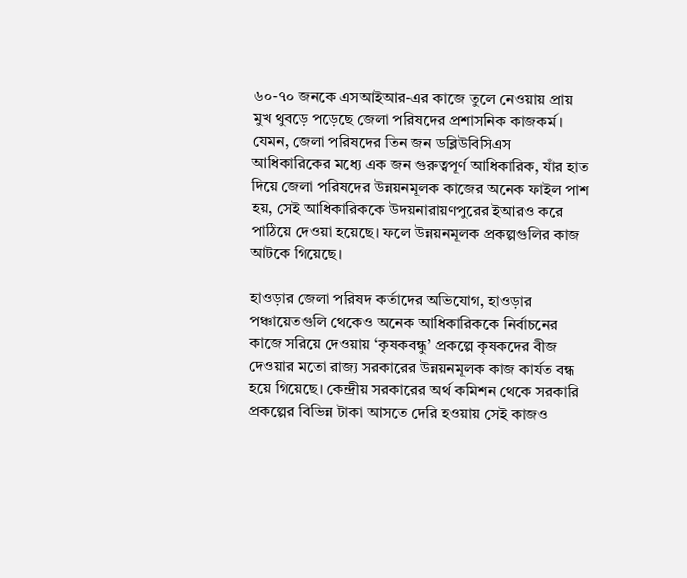৬০-৭০ জনকে এসআইআর-এর কাজে তুলে নেওয়ায় প্রায় মুখ থুবড়ে পড়েছে জেলা পরিষদের প্রশাসনিক কাজকর্ম। যেমন, জেলা পরিষদের তিন জন ডব্লিউবিসিএস আধিকারিকের মধ্যে এক জন গুরুত্বপূর্ণ আধিকারিক, যাঁর হাত দিয়ে জেলা পরিষদের উন্নয়নমূলক কাজের অনেক ফাইল পাশ হয়, সেই আধিকারিককে উদয়নারায়ণপুরের ইআরও করে পাঠিয়ে দেওয়া হয়েছে। ফলে উন্নয়নমূলক প্রকল্পগুলির কাজ আটকে গিয়েছে।

হাওড়ার জেলা পরিষদ কর্তাদের অভিযোগ, হাওড়ার পঞ্চায়েতগুলি থেকেও অনেক আধিকারিককে নির্বাচনের কাজে সরিয়ে দেওয়ায় ‘কৃষকবন্ধু’ প্রকল্পে কৃষকদের বীজ দেওয়ার মতো রাজ্য সরকারের উন্নয়নমূলক কাজ কার্যত বন্ধ হয়ে গিয়েছে। কেন্দ্রীয় সরকারের অর্থ কমিশন থেকে সরকারি প্রকল্পের বিভিন্ন টাকা আসতে দেরি হওয়ায় সেই কাজও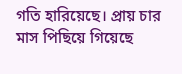গতি হারিয়েছে। প্রায় চার মাস পিছিয়ে গিয়েছে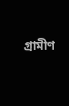গ্রামীণ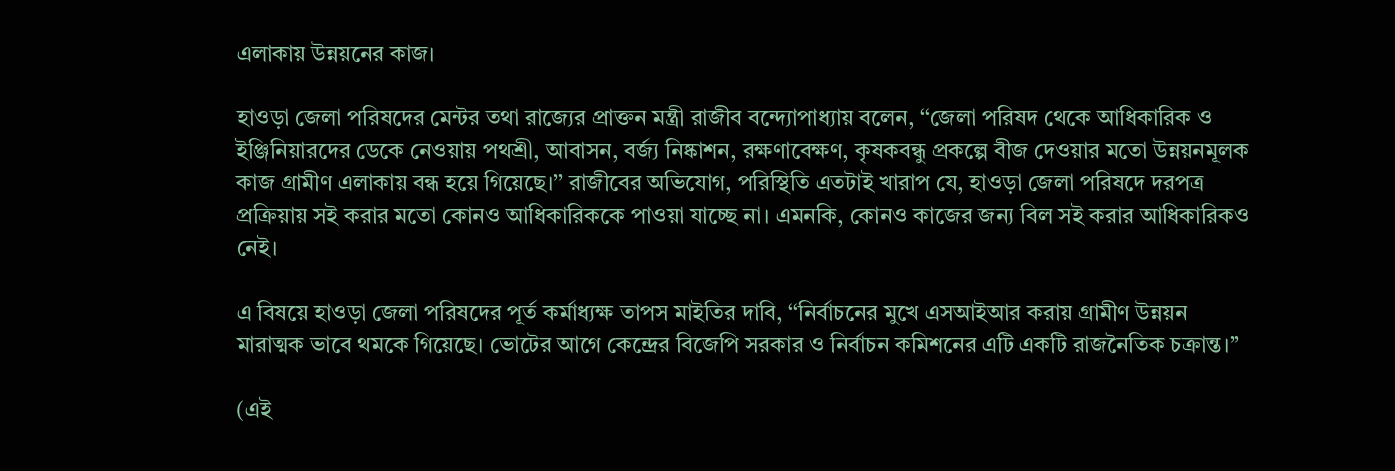এলাকায় উন্নয়নের কাজ।

হাওড়া জেলা পরিষদের মেন্টর তথা রাজ্যের প্রাক্তন মন্ত্রী রাজীব বন্দ্যোপাধ্যায় বলেন, ‘‘জেলা পরিষদ থেকে আধিকারিক ও ইঞ্জিনিয়ারদের ডেকে নেওয়ায় পথশ্রী, আবাসন, বর্জ্য নিষ্কাশন, রক্ষণাবেক্ষণ, কৃষকবন্ধু প্রকল্পে বীজ দেওয়ার মতো উন্নয়নমূলক কাজ গ্রামীণ এলাকায় বন্ধ হয়ে গিয়েছে।’’ রাজীবের অভিযোগ, পরিস্থিতি এতটাই খারাপ যে, হাওড়া জেলা পরিষদে দরপত্র প্রক্রিয়ায় সই করার মতো কোনও আধিকারিককে পাওয়া যাচ্ছে না। এমনকি, কোনও কাজের জন্য বিল সই করার আধিকারিকও নেই।

এ বিষয়ে হাওড়া জেলা পরিষদের পূর্ত কর্মাধ্যক্ষ তাপস মাইতির দাবি, ‘‘নির্বাচনের মুখে এসআইআর করায় গ্রামীণ উন্নয়ন মারাত্মক ভাবে থমকে গিয়েছে। ভোটের আগে কেন্দ্রের বিজেপি সরকার ও নির্বাচন কমিশনের এটি একটি রাজনৈতিক চক্রান্ত।’’

(এই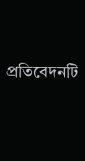প্রতিবেদনটি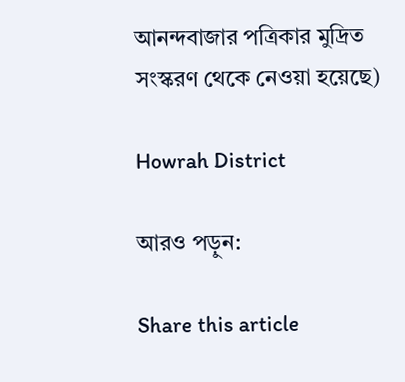আনন্দবাজার পত্রিকার মুদ্রিত সংস্করণ থেকে নেওয়া হয়েছে)

Howrah District

আরও পড়ুন:

Share this article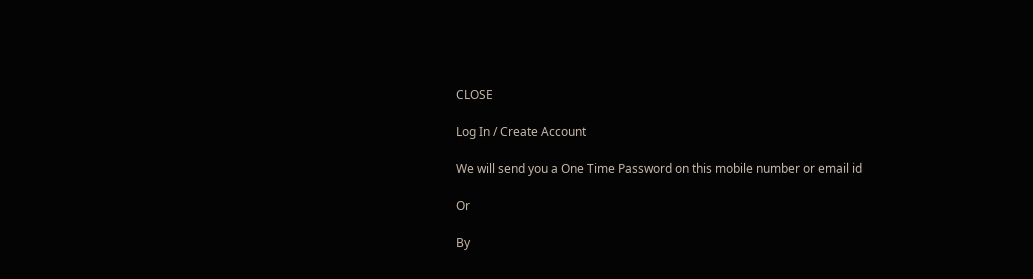CLOSE

Log In / Create Account

We will send you a One Time Password on this mobile number or email id

Or

By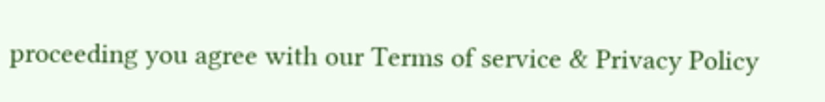proceeding you agree with our Terms of service & Privacy Policy